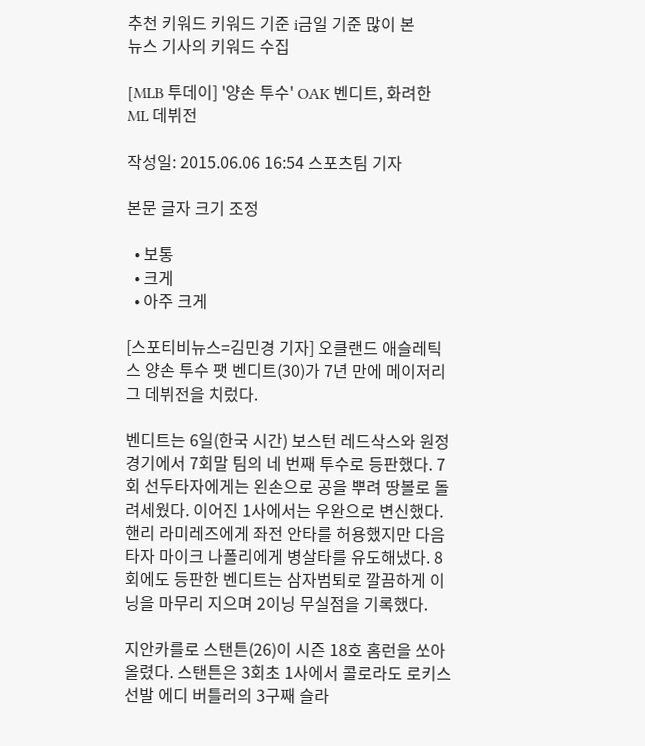추천 키워드 키워드 기준 i금일 기준 많이 본
뉴스 기사의 키워드 수집

[MLB 투데이] '양손 투수' OAK 벤디트, 화려한 ML 데뷔전

작성일: 2015.06.06 16:54 스포츠팀 기자

본문 글자 크기 조정

  • 보통
  • 크게
  • 아주 크게

[스포티비뉴스=김민경 기자] 오클랜드 애슬레틱스 양손 투수 팻 벤디트(30)가 7년 만에 메이저리그 데뷔전을 치렀다.

벤디트는 6일(한국 시간) 보스턴 레드삭스와 원정 경기에서 7회말 팀의 네 번째 투수로 등판했다. 7회 선두타자에게는 왼손으로 공을 뿌려 땅볼로 돌려세웠다. 이어진 1사에서는 우완으로 변신했다. 핸리 라미레즈에게 좌전 안타를 허용했지만 다음 타자 마이크 나폴리에게 병살타를 유도해냈다. 8회에도 등판한 벤디트는 삼자범퇴로 깔끔하게 이닝을 마무리 지으며 2이닝 무실점을 기록했다.

지안카를로 스탠튼(26)이 시즌 18호 홈런을 쏘아 올렸다. 스탠튼은 3회초 1사에서 콜로라도 로키스 선발 에디 버틀러의 3구째 슬라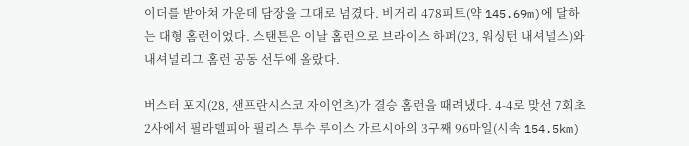이더를 받아쳐 가운데 담장을 그대로 넘겼다. 비거리 478피트(약 145.69m)에 달하는 대형 홈런이었다. 스탠튼은 이날 홈런으로 브라이스 하퍼(23, 워싱턴 내셔널스)와 내셔널리그 홈런 공동 선두에 올랐다.

버스터 포지(28, 샌프란시스코 자이언츠)가 결승 홈런을 때려냈다. 4-4로 맞선 7회초 2사에서 필라델피아 필리스 투수 루이스 가르시아의 3구째 96마일(시속 154.5km)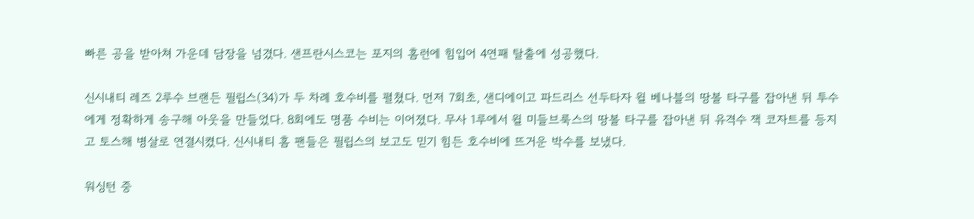빠른 공을 받아쳐 가운데 담장을 넘겼다. 샌프란시스코는 포지의 홈런에 힘입어 4연패 탈출에 성공했다.

신시내티 레즈 2루수 브랜든 필립스(34)가 두 차례 호수비를 펼쳤다. 먼저 7회초, 샌디에이고 파드리스 선두타자 윌 베나블의 땅볼 타구를 잡아낸 뒤 투수에게 정확하게 송구해 아웃을 만들었다. 8회에도 명품 수비는 이어졌다. 무사 1루에서 윌 미들브룩스의 땅볼 타구를 잡아낸 뒤 유격수 잭 코자트를 등지고 토스해 병살로 연결시켰다. 신시내티 홈 팬들은 필립스의 보고도 믿기 힘든 호수비에 뜨거운 박수를 보냈다.

워싱턴 중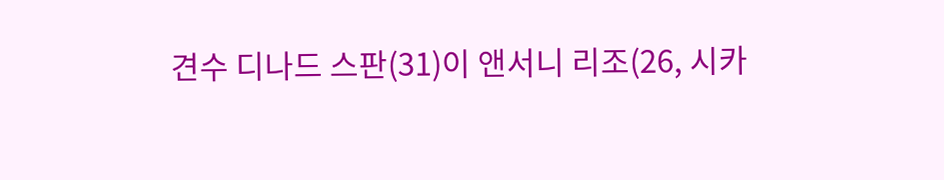견수 디나드 스판(31)이 앤서니 리조(26, 시카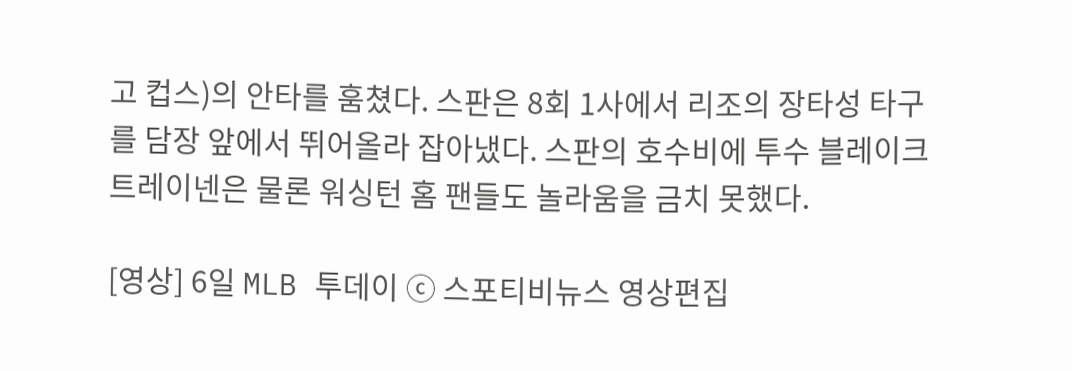고 컵스)의 안타를 훔쳤다. 스판은 8회 1사에서 리조의 장타성 타구를 담장 앞에서 뛰어올라 잡아냈다. 스판의 호수비에 투수 블레이크 트레이넨은 물론 워싱턴 홈 팬들도 놀라움을 금치 못했다.

[영상] 6일 MLB 투데이 ⓒ 스포티비뉴스 영상편집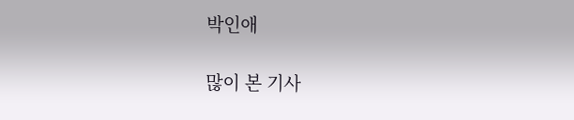박인애

많이 본 기사